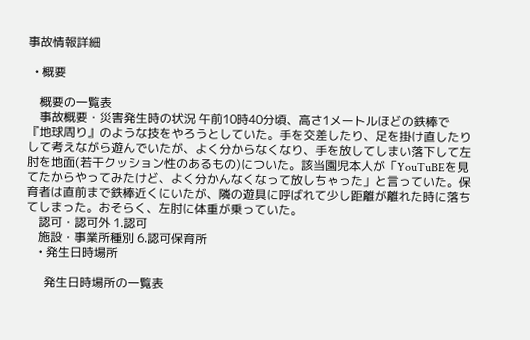事故情報詳細

  • 概要

    概要の一覧表
    事故概要・災害発生時の状況 午前10時40分頃、高さ1メートルほどの鉄棒で『地球周り』のような技をやろうとしていた。手を交差したり、足を掛け直したりして考えながら遊んでいたが、よく分からなくなり、手を放してしまい落下して左肘を地面(若干クッション性のあるもの)についた。該当園児本人が「YouTuBEを見てたからやってみたけど、よく分かんなくなって放しちゃった」と言っていた。保育者は直前まで鉄棒近くにいたが、隣の遊具に呼ばれて少し距離が離れた時に落ちてしまった。おそらく、左肘に体重が乗っていた。
    認可・認可外 1.認可
    施設・事業所種別 6.認可保育所
    • 発生日時場所

      発生日時場所の一覧表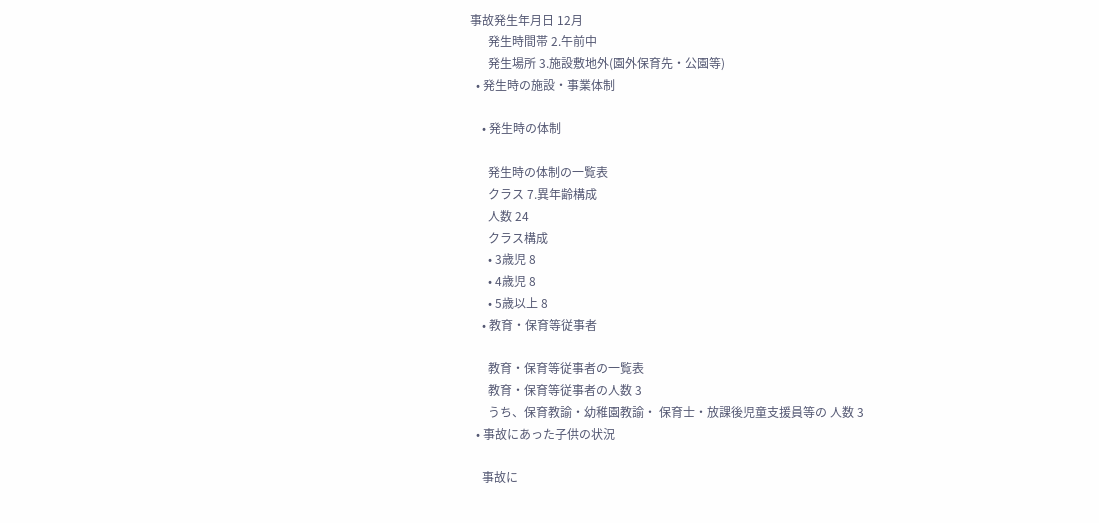事故発生年月日 12月
      発生時間帯 2.午前中
      発生場所 3.施設敷地外(園外保育先・公園等)
  • 発生時の施設・事業体制

    • 発生時の体制

      発生時の体制の一覧表
      クラス 7.異年齢構成
      人数 24
      クラス構成
      • 3歳児 8
      • 4歳児 8
      • 5歳以上 8
    • 教育・保育等従事者

      教育・保育等従事者の一覧表
      教育・保育等従事者の人数 3
      うち、保育教諭・幼稚園教諭・ 保育士・放課後児童支援員等の 人数 3
  • 事故にあった子供の状況

    事故に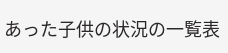あった子供の状況の一覧表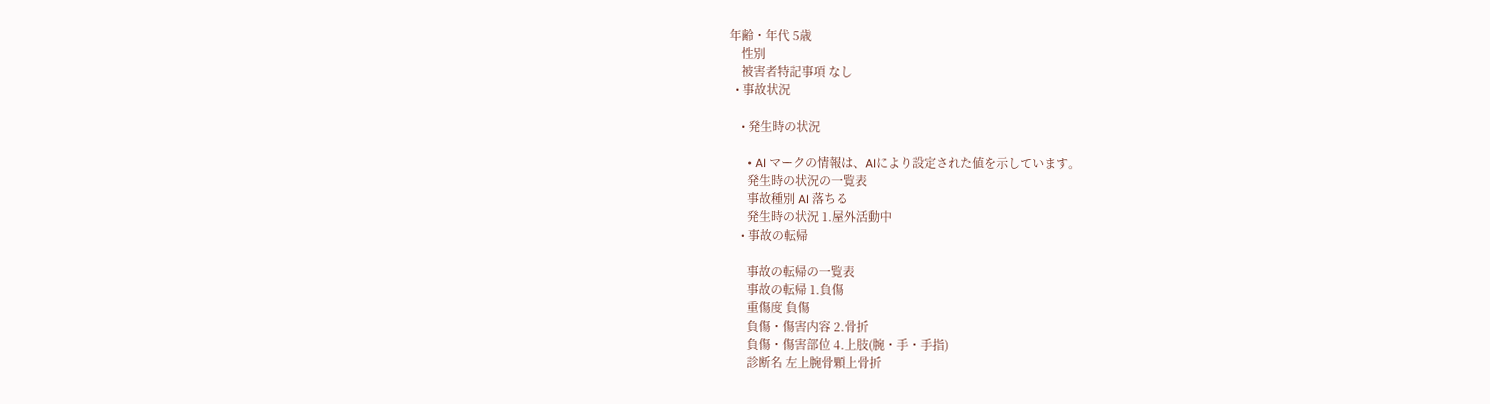年齢・年代 5歳
    性別
    被害者特記事項 なし
  • 事故状況

    • 発生時の状況

      • AI マークの情報は、AIにより設定された値を示しています。
      発生時の状況の一覧表
      事故種別 AI 落ちる
      発生時の状況 1.屋外活動中
    • 事故の転帰

      事故の転帰の一覧表
      事故の転帰 1.負傷
      重傷度 負傷
      負傷・傷害内容 2.骨折
      負傷・傷害部位 4.上肢(腕・手・手指)
      診断名 左上腕骨顆上骨折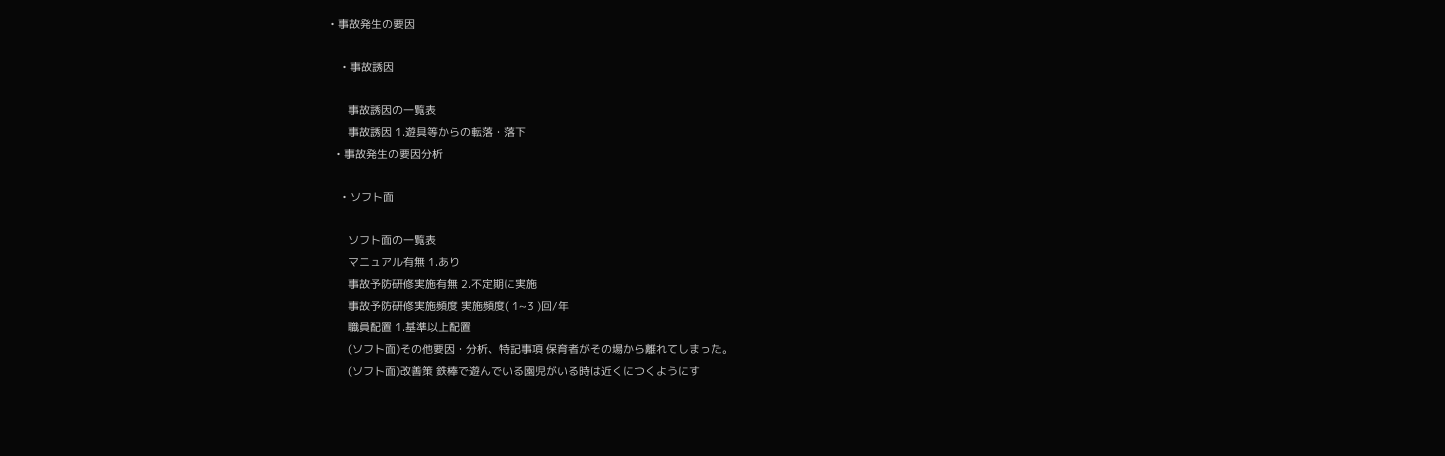• 事故発生の要因

    • 事故誘因

      事故誘因の一覧表
      事故誘因 1.遊具等からの転落・落下
  • 事故発生の要因分析

    • ソフト面

      ソフト面の一覧表
      マニュアル有無 1.あり
      事故予防研修実施有無 2.不定期に実施
      事故予防研修実施頻度 実施頻度( 1~3 )回/年
      職員配置 1.基準以上配置
      (ソフト面)その他要因・分析、特記事項 保育者がその場から離れてしまった。
      (ソフト面)改善策 鉄棒で遊んでいる園児がいる時は近くにつくようにす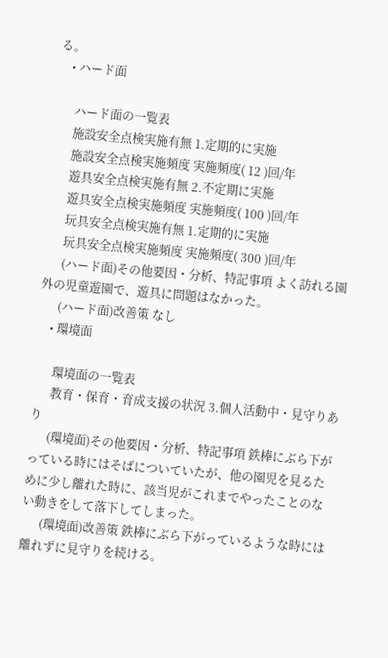る。
    • ハード面

      ハード面の一覧表
      施設安全点検実施有無 1.定期的に実施
      施設安全点検実施頻度 実施頻度( 12 )回/年
      遊具安全点検実施有無 2.不定期に実施
      遊具安全点検実施頻度 実施頻度( 100 )回/年
      玩具安全点検実施有無 1.定期的に実施
      玩具安全点検実施頻度 実施頻度( 300 )回/年
      (ハード面)その他要因・分析、特記事項 よく訪れる園外の児童遊園で、遊具に問題はなかった。
      (ハード面)改善策 なし
    • 環境面

      環境面の一覧表
      教育・保育・育成支援の状況 3.個人活動中・見守りあり
      (環境面)その他要因・分析、特記事項 鉄棒にぶら下がっている時にはそばについていたが、他の園児を見るために少し離れた時に、該当児がこれまでやったことのない動きをして落下してしまった。
      (環境面)改善策 鉄棒にぶら下がっているような時には離れずに見守りを続ける。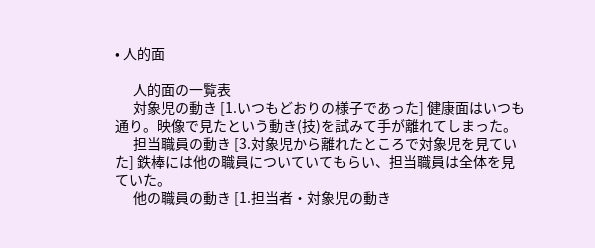• 人的面

      人的面の一覧表
      対象児の動き [1.いつもどおりの様子であった] 健康面はいつも通り。映像で見たという動き(技)を試みて手が離れてしまった。
      担当職員の動き [3.対象児から離れたところで対象児を見ていた] 鉄棒には他の職員についていてもらい、担当職員は全体を見ていた。
      他の職員の動き [1.担当者・対象児の動き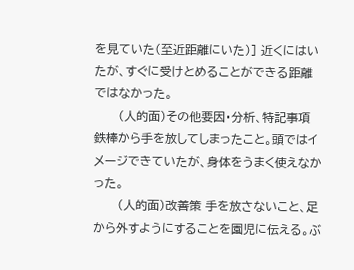を見ていた(至近距離にいた)] 近くにはいたが、すぐに受けとめることができる距離ではなかった。
      (人的面)その他要因・分析、特記事項 鉄棒から手を放してしまったこと。頭ではイメージできていたが、身体をうまく使えなかった。
      (人的面)改善策 手を放さないこと、足から外すようにすることを園児に伝える。ぶ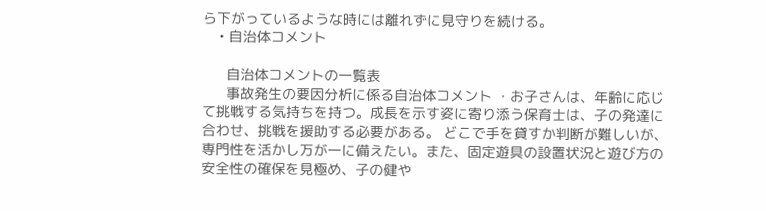ら下がっているような時には離れずに見守りを続ける。
    • 自治体コメント

      自治体コメントの一覧表
      事故発生の要因分析に係る自治体コメント ・お子さんは、年齢に応じて挑戦する気持ちを持つ。成長を示す姿に寄り添う保育士は、子の発達に合わせ、挑戦を援助する必要がある。 どこで手を貸すか判断が難しいが、専門性を活かし万が一に備えたい。また、固定遊具の設置状況と遊び方の安全性の確保を見極め、子の健や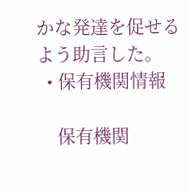かな発達を促せるよう助言した。
  • 保有機関情報

    保有機関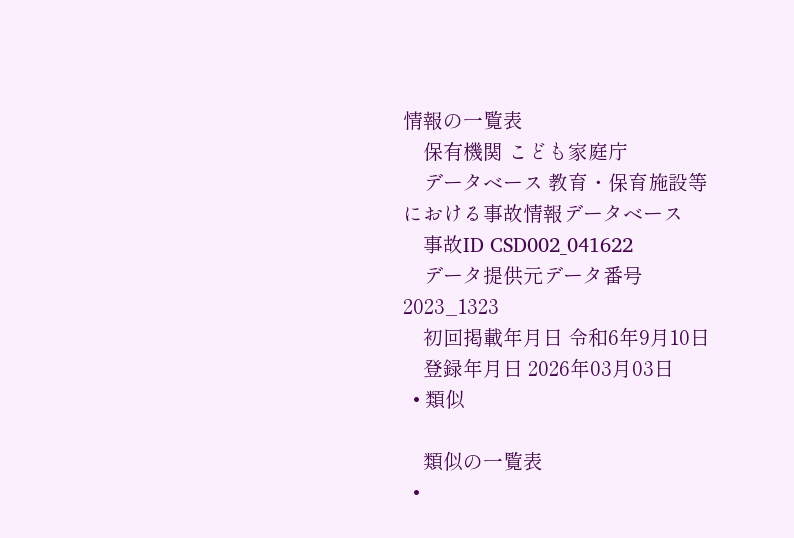情報の一覧表
    保有機関 こども家庭庁
    データベース 教育・保育施設等における事故情報データベース
    事故ID CSD002_041622
    データ提供元データ番号 2023_1323
    初回掲載年月日 令和6年9月10日
    登録年月日 2026年03月03日
  • 類似

    類似の一覧表
  •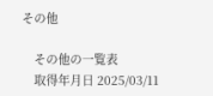その他

    その他の一覧表
    取得年月日 2025/03/11